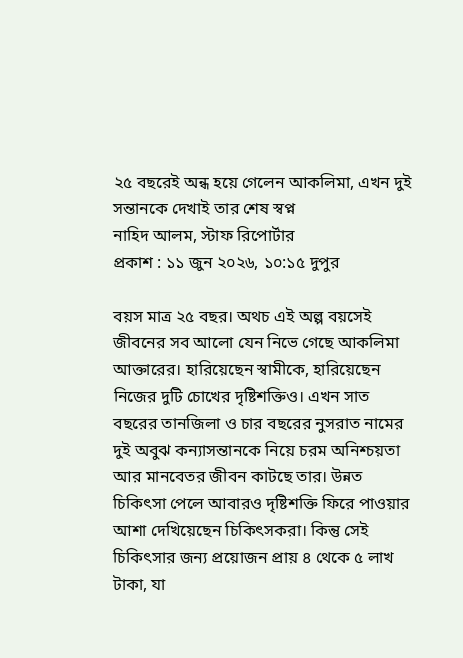২৫ বছরেই অন্ধ হয়ে গেলেন আকলিমা, এখন দুই সন্তানকে দেখাই তার শেষ স্বপ্ন
নাহিদ আলম, স্টাফ রিপোর্টার
প্রকাশ : ১১ জুন ২০২৬, ১০:১৫ দুপুর

বয়স মাত্র ২৫ বছর। অথচ এই অল্প বয়সেই জীবনের সব আলো যেন নিভে গেছে আকলিমা আক্তারের। হারিয়েছেন স্বামীকে, হারিয়েছেন নিজের দুটি চোখের দৃষ্টিশক্তিও। এখন সাত বছরের তানজিলা ও চার বছরের নুসরাত নামের দুই অবুঝ কন্যাসন্তানকে নিয়ে চরম অনিশ্চয়তা আর মানবেতর জীবন কাটছে তার। উন্নত চিকিৎসা পেলে আবারও দৃষ্টিশক্তি ফিরে পাওয়ার আশা দেখিয়েছেন চিকিৎসকরা। কিন্তু সেই চিকিৎসার জন্য প্রয়োজন প্রায় ৪ থেকে ৫ লাখ টাকা, যা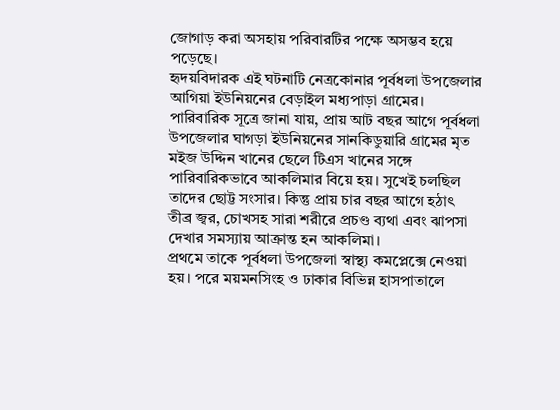জোগাড় করা অসহায় পরিবারটির পক্ষে অসম্ভব হয়ে পড়েছে।
হৃদয়বিদারক এই ঘটনাটি নেত্রকোনার পূর্বধলা উপজেলার আগিয়া ইউনিয়নের বেড়াইল মধ্যপাড়া গ্রামের।
পারিবারিক সূত্রে জানা যায়, প্রায় আট বছর আগে পূর্বধলা উপজেলার ঘাগড়া ইউনিয়নের সানকিডুয়ারি গ্রামের মৃত মইজ উদ্দিন খানের ছেলে টিএস খানের সঙ্গে পারিবারিকভাবে আকলিমার বিয়ে হয়। সুখেই চলছিল তাদের ছোট্ট সংসার। কিন্তু প্রায় চার বছর আগে হঠাৎ তীব্র জ্বর, চোখসহ সারা শরীরে প্রচণ্ড ব্যথা এবং ঝাপসা দেখার সমস্যায় আক্রান্ত হন আকলিমা।
প্রথমে তাকে পূর্বধলা উপজেলা স্বাস্থ্য কমপ্লেক্সে নেওয়া হয়। পরে ময়মনসিংহ ও ঢাকার বিভিন্ন হাসপাতালে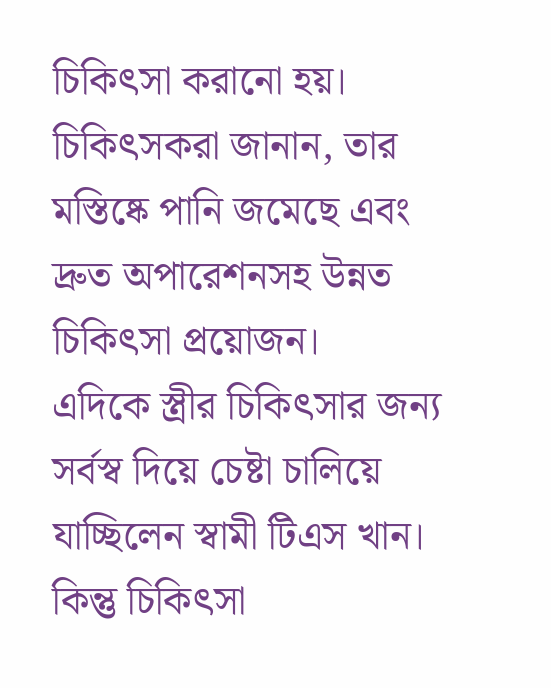চিকিৎসা করানো হয়। চিকিৎসকরা জানান, তার মস্তিষ্কে পানি জমেছে এবং দ্রুত অপারেশনসহ উন্নত চিকিৎসা প্রয়োজন।
এদিকে স্ত্রীর চিকিৎসার জন্য সর্বস্ব দিয়ে চেষ্টা চালিয়ে যাচ্ছিলেন স্বামী টিএস খান। কিন্তু চিকিৎসা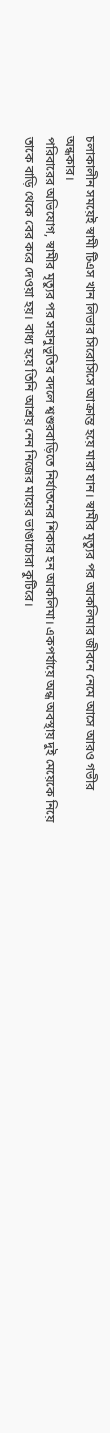চলাকালীন সময়েই স্বামী টিএস খান লিভার সিরোসিসে আক্রান্ত হয়ে মারা যান। স্বামীর মৃত্যুর পর আকলিমার জীবনে নেমে আসে আরও গভীর অন্ধকার।
পরিবারের অভিযোগ, স্বামীর মৃত্যুর পর সহানুভূতির বদলে শ্বশুরবাড়িতে নির্যাতনের শিকার হন আকলিমা। একপর্যায়ে অন্ধ অবস্থায় দুই মেয়েকে নিয়ে তাকে বাড়ি থেকে বের করে দেওয়া হয়। বাধ্য হয়ে তিনি আশ্রয় নেন নিজের মায়ের ভাঙাচোরা কুটিরে।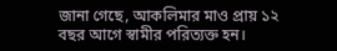জানা গেছে, আকলিমার মাও প্রায় ১২ বছর আগে স্বামীর পরিত্যক্ত হন।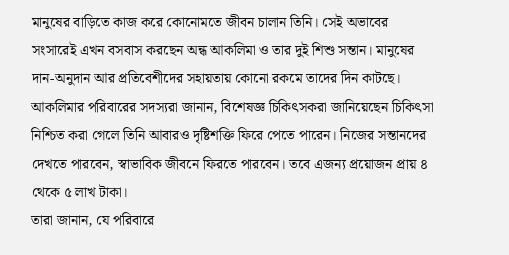মানুষের বাড়িতে কাজ করে কোনোমতে জীবন চালান তিনি। সেই অভাবের সংসারেই এখন বসবাস করছেন অন্ধ আকলিমা ও তার দুই শিশু সন্তান। মানুষের দান-অনুদান আর প্রতিবেশীদের সহায়তায় কোনো রকমে তাদের দিন কাটছে।
আকলিমার পরিবারের সদস্যরা জানান, বিশেষজ্ঞ চিকিৎসকরা জানিয়েছেন চিকিৎসা নিশ্চিত করা গেলে তিনি আবারও দৃষ্টিশক্তি ফিরে পেতে পারেন। নিজের সন্তানদের দেখতে পারবেন, স্বাভাবিক জীবনে ফিরতে পারবেন। তবে এজন্য প্রয়োজন প্রায় ৪ থেকে ৫ লাখ টাকা।
তারা জানান, যে পরিবারে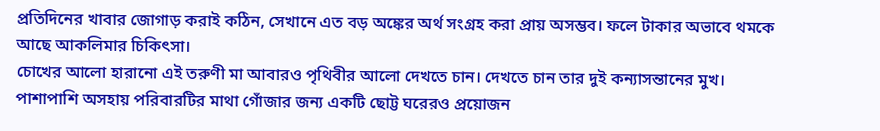প্রতিদিনের খাবার জোগাড় করাই কঠিন, সেখানে এত বড় অঙ্কের অর্থ সংগ্রহ করা প্রায় অসম্ভব। ফলে টাকার অভাবে থমকে আছে আকলিমার চিকিৎসা।
চোখের আলো হারানো এই তরুণী মা আবারও পৃথিবীর আলো দেখতে চান। দেখতে চান তার দুই কন্যাসন্তানের মুখ। পাশাপাশি অসহায় পরিবারটির মাথা গোঁজার জন্য একটি ছোট্ট ঘরেরও প্রয়োজন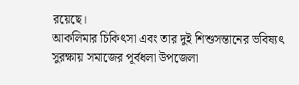রয়েছে।
আকলিমার চিকিৎসা এবং তার দুই শিশুসন্তানের ভবিষ্যৎ সুরক্ষায় সমাজের পূর্বধলা উপজেলা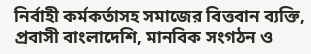নির্বাহী কর্মকর্তাসহ সমাজের বিত্তবান ব্যক্তি, প্রবাসী বাংলাদেশি, মানবিক সংগঠন ও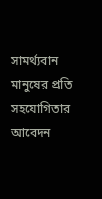সামর্থ্যবান মানুষের প্রতি সহযোগিতার আবেদন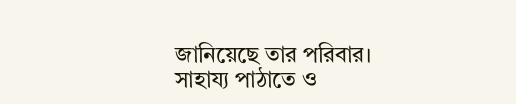জানিয়েছে তার পরিবার।
সাহায্য পাঠাতে ও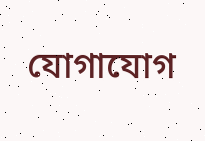যোগাযোগ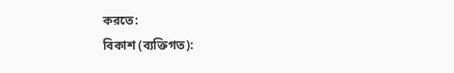করতে:
বিকাশ (ব্যক্তিগত):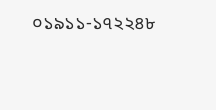০১৯১১-১৭২২৪৮